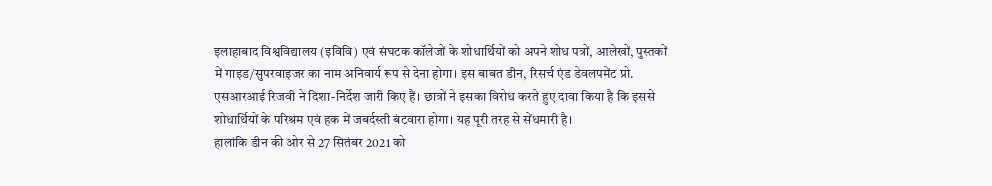इलाहाबाद विश्वविद्यालय (इविवि) एवं संघटक कॉलेजों के शोधार्थियों को अपने शोध पत्रों, आलेखों, पुस्तकों में गाइड/सुपरवाइजर का नाम अनिवार्य रूप से देना होगा। इस बाबत डीन, रिसर्च एंड डेवलपमेंट प्रो. एसआरआई रिजवी ने दिशा-निर्देश जारी किए हैं। छात्रों ने इसका विरोध करते हुए दावा किया है कि इससे शोधार्थियों के परिश्रम एवं हक में जबर्दस्ती बंटवारा होगा। यह पूरी तरह से सेंधमारी है।
हालांकि डीन की ओर से 27 सितंबर 2021 को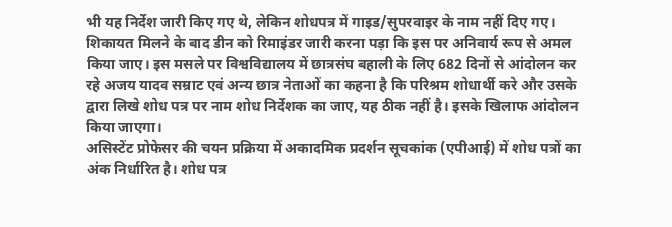भी यह निर्देश जारी किए गए थे, लेकिन शोधपत्र में गाइड/सुपरवाइर के नाम नहीं दिए गए। शिकायत मिलने के बाद डीन को रिमाइंडर जारी करना पड़ा कि इस पर अनिवार्य रूप से अमल किया जाए। इस मसले पर विश्वविद्यालय में छात्रसंघ बहाली के लिए 682 दिनों से आंदोलन कर रहे अजय यादव सम्राट एवं अन्य छात्र नेताओं का कहना है कि परिश्रम शोधार्थी करे और उसके द्वारा लिखे शोध पत्र पर नाम शोध निर्देशक का जाए, यह ठीक नहीं है। इसके खिलाफ आंदोलन किया जाएगा।
असिस्टेंट प्रोफेसर की चयन प्रक्रिया में अकादमिक प्रदर्शन सूचकांक (एपीआई) में शोध पत्रों का अंक निर्धारित है। शोध पत्र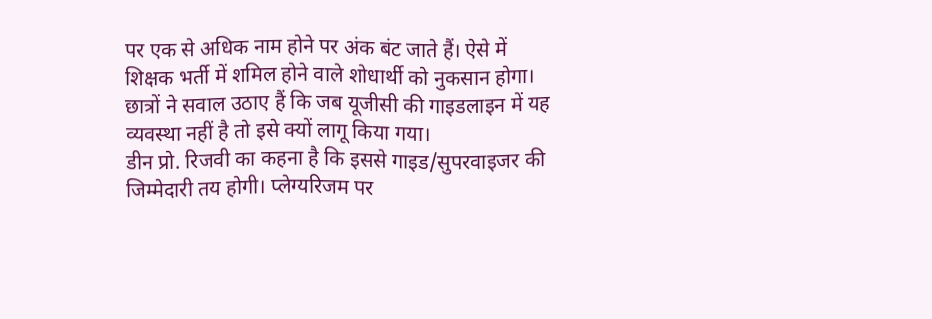पर एक से अधिक नाम होने पर अंक बंट जाते हैं। ऐसे में शिक्षक भर्ती में शमिल होने वाले शोधार्थी को नुकसान होगा। छात्रों ने सवाल उठाए हैं कि जब यूजीसी की गाइडलाइन में यह व्यवस्था नहीं है तो इसे क्यों लागू किया गया।
डीन प्रो. रिजवी का कहना है कि इससे गाइड/सुपरवाइजर की जिम्मेदारी तय होगी। प्लेग्यरिजम पर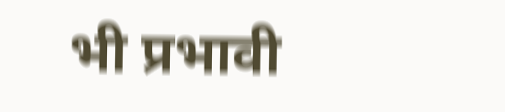भी प्रभावी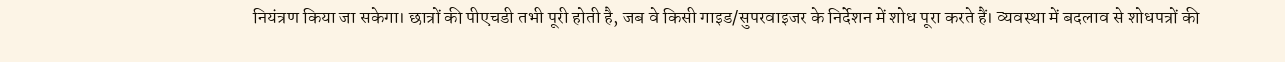नियंत्रण किया जा सकेगा। छात्रों की पीएचडी तभी पूरी होती है, जब वे किसी गाइड/सुपरवाइजर के निर्देशन में शोध पूरा करते हैं। व्यवस्था में बदलाव से शोधपत्रों की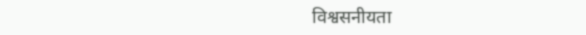विश्वसनीयता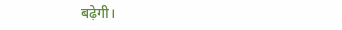बढ़ेगी।